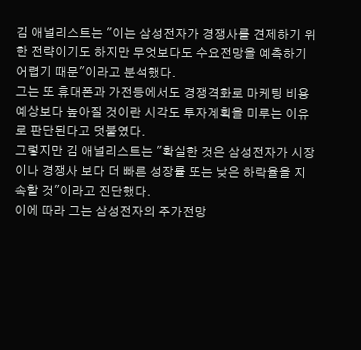김 애널리스트는 "이는 삼성전자가 경쟁사를 견제하기 위한 전략이기도 하지만 무엇보다도 수요전망을 예측하기 어렵기 때문"이라고 분석했다.
그는 또 휴대폰과 가전등에서도 경쟁격화로 마케팅 비용 예상보다 높아질 것이란 시각도 투자계획을 미루는 이유로 판단된다고 덧붙였다.
그렇지만 김 애널리스트는 "확실한 것은 삼성전자가 시장이나 경쟁사 보다 더 빠른 성장률 또는 낮은 하락율을 지속할 것"이라고 진단했다.
이에 따라 그는 삼성전자의 주가전망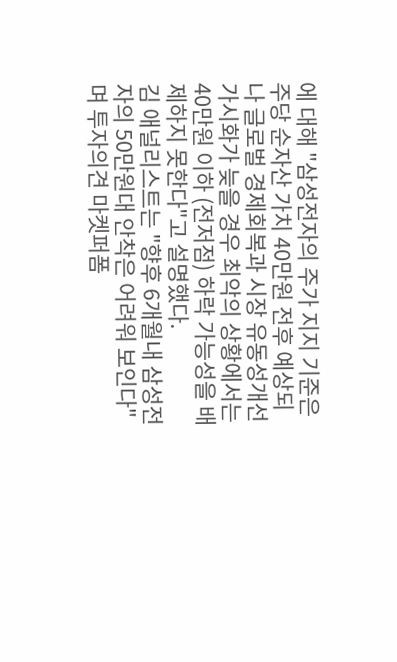에 대해 "삼성전자의 주가 지지 기준은 주당 순자산 가치 40만원 전후 예상되나 글로벌 경제회복과 시장 유동성개선 가시화가 늦을 경우 최악의 상황에서는 40만원 이하 (전저점) 하락 가능성을 배제하지 못한다"고 설명했다.
김 애널리스트는 "향후 6개월내 삼성전자의 50만원대 안착은 어려워 보인다"며 투자의견 마켓퍼폼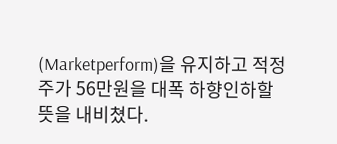(Marketperform)을 유지하고 적정주가 56만원을 대폭 하향인하할 뜻을 내비쳤다.